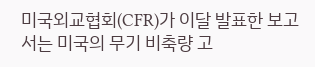미국외교협회(CFR)가 이달 발표한 보고서는 미국의 무기 비축량 고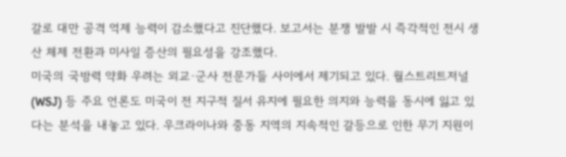갈로 대만 공격 억제 능력이 감소했다고 진단했다. 보고서는 분쟁 발발 시 즉각적인 전시 생산 체제 전환과 미사일 증산의 필요성을 강조했다.
미국의 국방력 약화 우려는 외교·군사 전문가들 사이에서 제기되고 있다. 월스트리트저널(WSJ) 등 주요 언론도 미국이 전 지구적 질서 유지에 필요한 의지와 능력을 동시에 잃고 있다는 분석을 내놓고 있다. 우크라이나와 중동 지역의 지속적인 갈등으로 인한 무기 지원이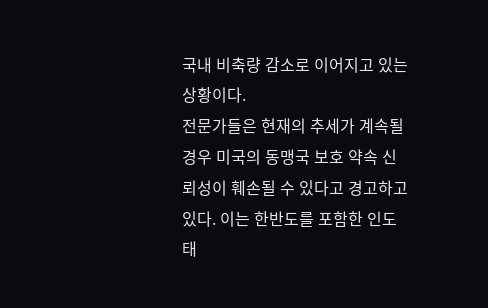국내 비축량 감소로 이어지고 있는 상황이다.
전문가들은 현재의 추세가 계속될 경우 미국의 동맹국 보호 약속 신뢰성이 훼손될 수 있다고 경고하고 있다. 이는 한반도를 포함한 인도태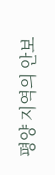평양 지역의 안보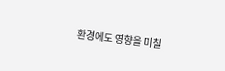환경에도 영향을 미칠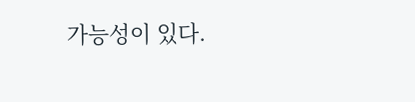가능성이 있다.